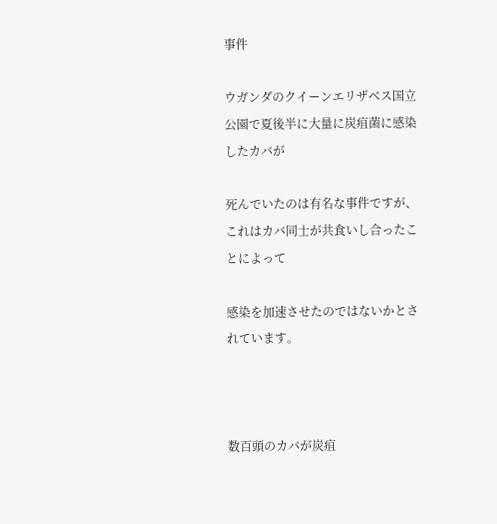事件

ウガンダのクイーンエリザベス国立公園で夏後半に大量に炭疽菌に感染したカバが

死んでいたのは有名な事件ですが、これはカバ同士が共食いし合ったことによって

感染を加速させたのではないかとされています。



数百頭のカバが炭疽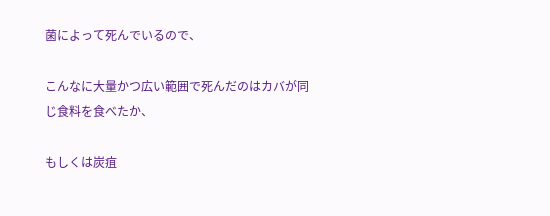菌によって死んでいるので、

こんなに大量かつ広い範囲で死んだのはカバが同じ食料を食べたか、

もしくは炭疽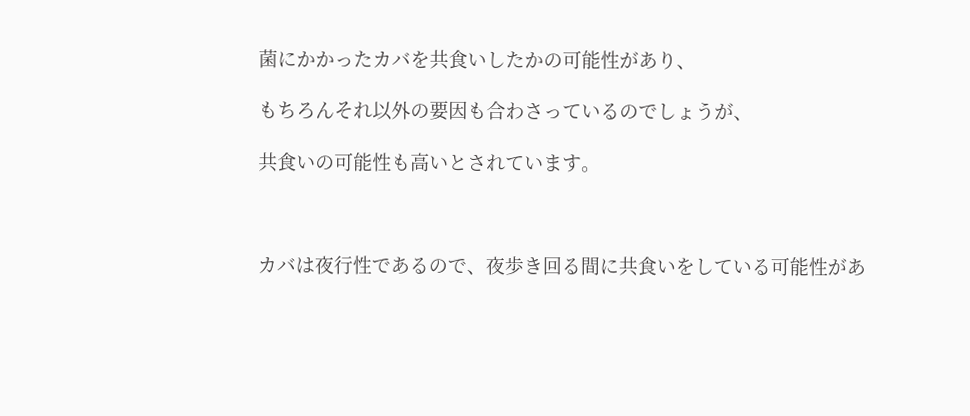菌にかかったカバを共食いしたかの可能性があり、

もちろんそれ以外の要因も合わさっているのでしょうが、

共食いの可能性も高いとされています。



カバは夜行性であるので、夜歩き回る間に共食いをしている可能性があ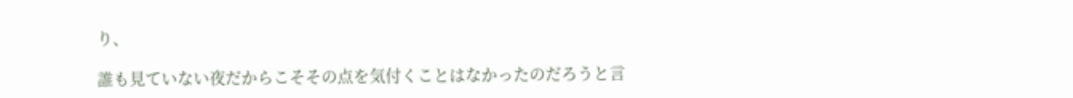り、

誰も見ていない夜だからこそその点を気付くことはなかったのだろうと言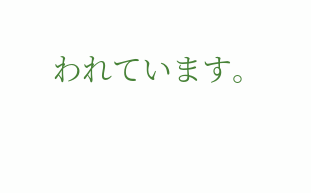われています。